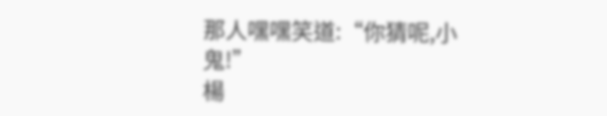那人嘿嘿笑道:“你猜呢,小鬼!”
楊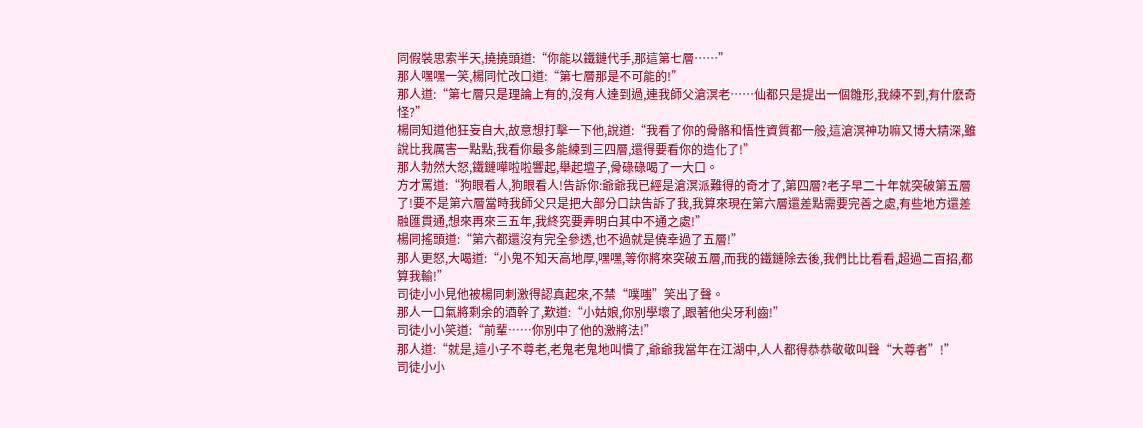同假裝思索半天,撓撓頭道:“你能以鐵鏈代手,那這第七層……”
那人嘿嘿一笑,楊同忙改口道:“第七層那是不可能的!”
那人道:“第七層只是理論上有的,沒有人達到過,連我師父滄溟老……仙都只是提出一個雛形,我練不到,有什麽奇怪?”
楊同知道他狂妄自大,故意想打擊一下他,說道:“我看了你的骨骼和悟性資質都一般,這滄溟神功嘛又博大精深,雖說比我厲害一點點,我看你最多能練到三四層,還得要看你的造化了!”
那人勃然大怒,鐵鏈嘩啦啦響起,舉起壇子,骨碌碌喝了一大口。
方才罵道:“狗眼看人,狗眼看人!告訴你:爺爺我已經是滄溟派難得的奇才了,第四層?老子早二十年就突破第五層了!要不是第六層當時我師父只是把大部分口訣告訴了我,我算來現在第六層還差點需要完善之處,有些地方還差融匯貫通,想來再來三五年,我終究要弄明白其中不通之處!”
楊同搖頭道:“第六都還沒有完全參透,也不過就是僥幸過了五層!”
那人更怒,大喝道:“小鬼不知天高地厚,嘿嘿,等你將來突破五層,而我的鐵鏈除去後,我們比比看看,超過二百招,都算我輸!”
司徒小小見他被楊同刺激得認真起來,不禁“噗嗤”笑出了聲。
那人一口氣將剩余的酒幹了,歎道:“小姑娘,你別學壞了,跟著他尖牙利齒!”
司徒小小笑道:“前輩……你別中了他的激將法!”
那人道:“就是,這小子不尊老,老鬼老鬼地叫慣了,爺爺我當年在江湖中,人人都得恭恭敬敬叫聲“大尊者”!”
司徒小小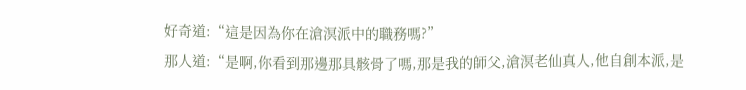好奇道:“這是因為你在滄溟派中的職務嗎?”
那人道:“是啊,你看到那邊那具骸骨了嗎,那是我的師父,滄溟老仙真人,他自創本派,是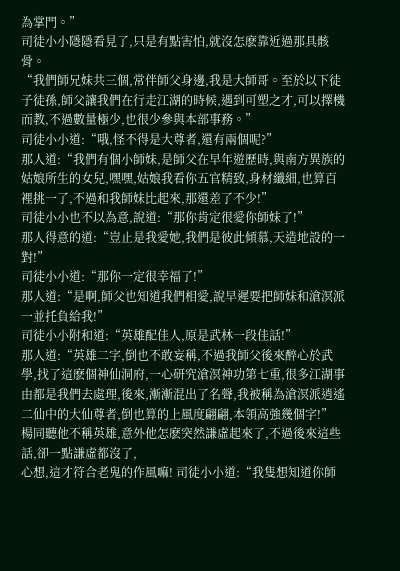為掌門。”
司徒小小隱隱看見了,只是有點害怕,就沒怎麽靠近過那具骸骨。
“我們師兄妹共三個,常伴師父身邊,我是大師哥。至於以下徒子徒孫,師父讓我們在行走江湖的時候,遇到可塑之才,可以擇機而教,不過數量極少,也很少參與本部事務。”
司徒小小道:“哦,怪不得是大尊者,還有兩個呢?”
那人道:“我們有個小師妹,是師父在早年遊歷時,與南方異族的姑娘所生的女兒,嘿嘿,姑娘我看你五官精致,身材纖細,也算百裡挑一了,不過和我師妹比起來,那還差了不少!”
司徒小小也不以為意,說道:“那你肯定很愛你師妹了!”
那人得意的道:“豈止是我愛她,我們是彼此傾慕,天造地設的一對!”
司徒小小道:“那你一定很幸福了!”
那人道:“是啊,師父也知道我們相愛,說早遲要把師妹和滄溟派一並托負給我!”
司徒小小附和道:“英雄配佳人,原是武林一段佳話!”
那人道:“英雄二字,倒也不敢妄稱,不過我師父後來醉心於武學,找了這麽個神仙洞府,一心研究滄溟神功第七重,很多江湖事由都是我們去處理,後來,漸漸混出了名聲,我被稱為滄溟派逍遙二仙中的大仙尊者,倒也算的上風度翩翩,本領高強幾個字!”
楊同聽他不稱英雄,意外他怎麽突然謙虛起來了,不過後來這些話,卻一點謙虛都沒了,
心想,這才符合老鬼的作風嘛! 司徒小小道:“我隻想知道你師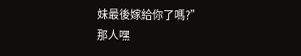妹最後嫁給你了嗎?”
那人嘿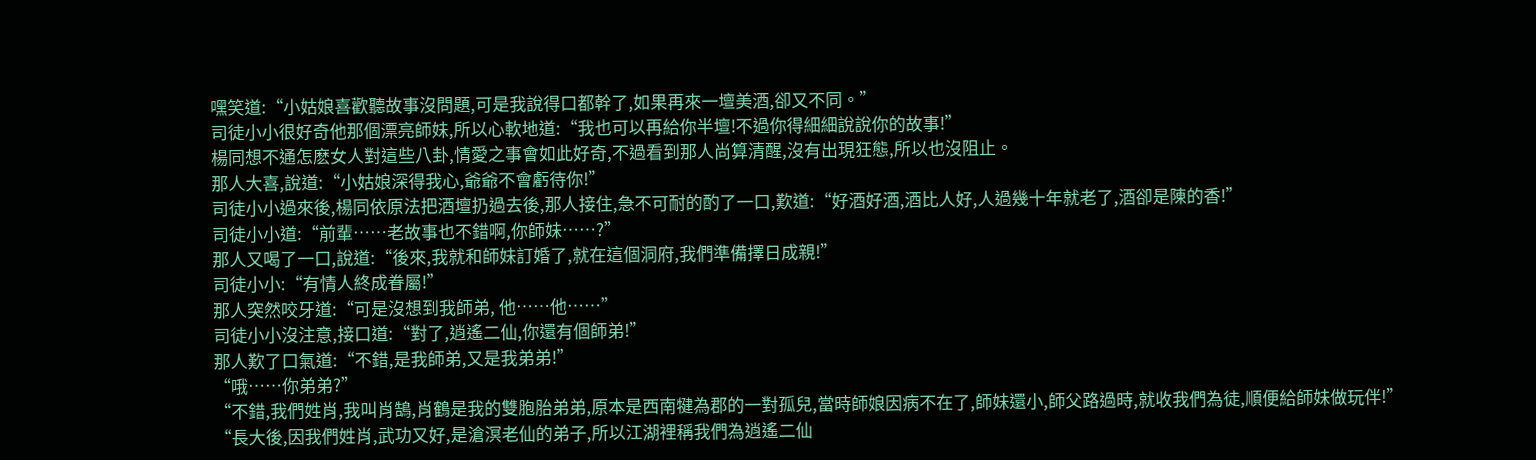嘿笑道:“小姑娘喜歡聽故事沒問題,可是我說得口都幹了,如果再來一壇美酒,卻又不同。”
司徒小小很好奇他那個漂亮師妹,所以心軟地道:“我也可以再給你半壇!不過你得細細說說你的故事!”
楊同想不通怎麽女人對這些八卦,情愛之事會如此好奇,不過看到那人尚算清醒,沒有出現狂態,所以也沒阻止。
那人大喜,說道:“小姑娘深得我心,爺爺不會虧待你!”
司徒小小過來後,楊同依原法把酒壇扔過去後,那人接住,急不可耐的酌了一口,歎道:“好酒好酒,酒比人好,人過幾十年就老了,酒卻是陳的香!”
司徒小小道:“前輩……老故事也不錯啊,你師妹……?”
那人又喝了一口,說道:“後來,我就和師妹訂婚了,就在這個洞府,我們準備擇日成親!”
司徒小小:“有情人終成眷屬!”
那人突然咬牙道:“可是沒想到我師弟, 他……他……”
司徒小小沒注意,接口道:“對了,逍遙二仙,你還有個師弟!”
那人歎了口氣道:“不錯,是我師弟,又是我弟弟!”
“哦……你弟弟?”
“不錯,我們姓肖,我叫肖鵠,肖鶴是我的雙胞胎弟弟,原本是西南犍為郡的一對孤兒,當時師娘因病不在了,師妹還小,師父路過時,就收我們為徒,順便給師妹做玩伴!”
“長大後,因我們姓肖,武功又好,是滄溟老仙的弟子,所以江湖裡稱我們為逍遙二仙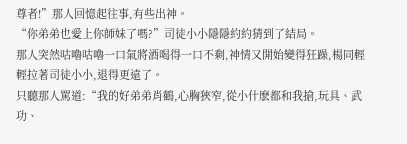尊者!”那人回憶起往事,有些出神。
“你弟弟也愛上你師妹了嗎?”司徒小小隱隱約約猜到了結局。
那人突然咕嚕咕嚕一口氣將酒喝得一口不剩,神情又開始變得狂躁,楊同輕輕拉著司徒小小,退得更遠了。
只聽那人罵道:“我的好弟弟肖鶴,心胸狹窄,從小什麽都和我搶,玩具、武功、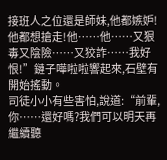接班人之位還是師妹,他都嫉妒!他都想搶走!他……他……又狠毒又陰險……又狡詐……我好恨!”鏈子嘩啦啦響起來,石壁有開始搖動。
司徒小小有些害怕,說道:“前輩,你……還好嗎?我們可以明天再繼續聽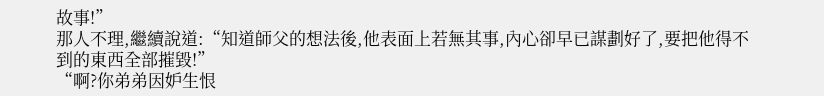故事!”
那人不理,繼續說道:“知道師父的想法後,他表面上若無其事,內心卻早已謀劃好了,要把他得不到的東西全部摧毀!”
“啊?你弟弟因妒生恨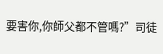要害你,你師父都不管嗎?”司徒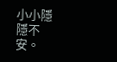小小隱隱不安。